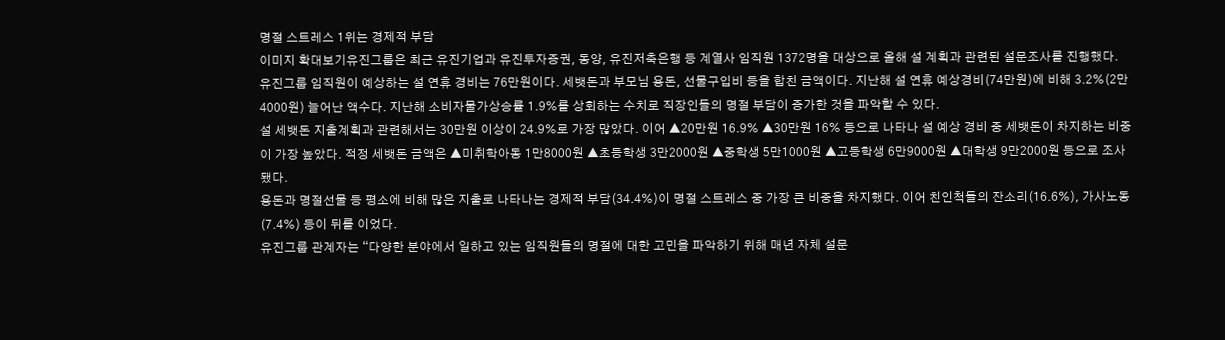명절 스트레스 1위는 경제적 부담
이미지 확대보기유진그룹은 최근 유진기업과 유진투자증권, 동양, 유진저축은행 등 계열사 임직원 1372명을 대상으로 올해 설 계획과 관련된 설문조사를 진행했다.
유진그룹 임직원이 예상하는 설 연휴 경비는 76만원이다. 세뱃돈과 부모님 용돈, 선물구입비 등을 합친 금액이다. 지난해 설 연휴 예상경비(74만원)에 비해 3.2%(2만4000원) 늘어난 액수다. 지난해 소비자물가상승률 1.9%를 상회하는 수치로 직장인들의 명절 부담이 증가한 것을 파악할 수 있다.
설 세뱃돈 지출계획과 관련해서는 30만원 이상이 24.9%로 가장 많았다. 이어 ▲20만원 16.9% ▲30만원 16% 등으로 나타나 설 예상 경비 중 세뱃돈이 차지하는 비중이 가장 높았다. 적정 세뱃돈 금액은 ▲미취학아동 1만8000원 ▲초등학생 3만2000원 ▲중학생 5만1000원 ▲고등학생 6만9000원 ▲대학생 9만2000원 등으로 조사됐다.
용돈과 명절선물 등 평소에 비해 많은 지출로 나타나는 경제적 부담(34.4%)이 명절 스트레스 중 가장 큰 비중을 차지했다. 이어 친인척들의 잔소리(16.6%), 가사노동(7.4%) 등이 뒤를 이었다.
유진그룹 관계자는 “다양한 분야에서 일하고 있는 임직원들의 명절에 대한 고민을 파악하기 위해 매년 자체 설문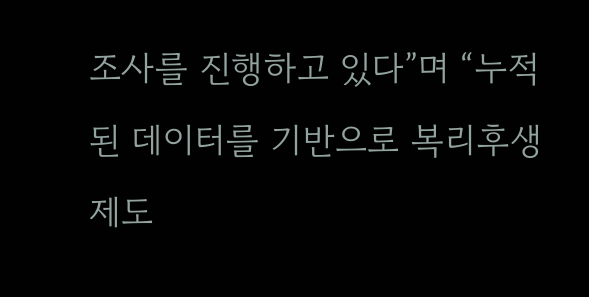조사를 진행하고 있다”며 “누적된 데이터를 기반으로 복리후생 제도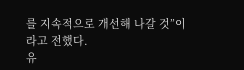를 지속적으로 개선해 나갈 것”이라고 전했다.
유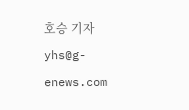호승 기자 yhs@g-enews.com